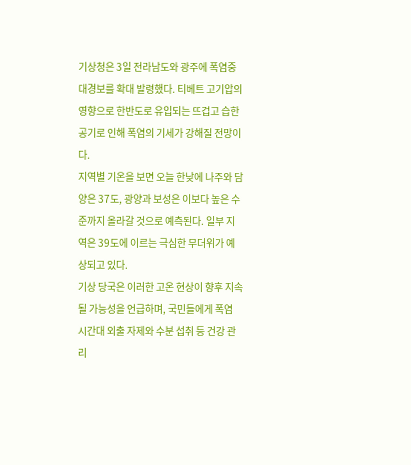기상청은 3일 전라남도와 광주에 폭염중대경보를 확대 발령했다. 티베트 고기압의 영향으로 한반도로 유입되는 뜨겁고 습한 공기로 인해 폭염의 기세가 강해질 전망이다.
지역별 기온을 보면 오늘 한낮에 나주와 담양은 37도, 광양과 보성은 이보다 높은 수준까지 올라갈 것으로 예측된다. 일부 지역은 39도에 이르는 극심한 무더위가 예상되고 있다.
기상 당국은 이러한 고온 현상이 향후 지속될 가능성을 언급하며, 국민들에게 폭염 시간대 외출 자제와 수분 섭취 등 건강 관리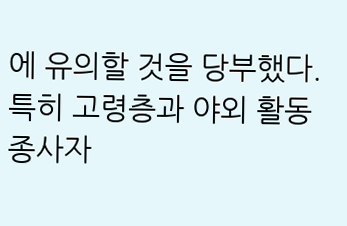에 유의할 것을 당부했다. 특히 고령층과 야외 활동 종사자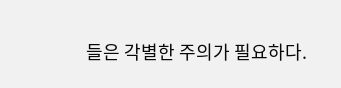들은 각별한 주의가 필요하다.